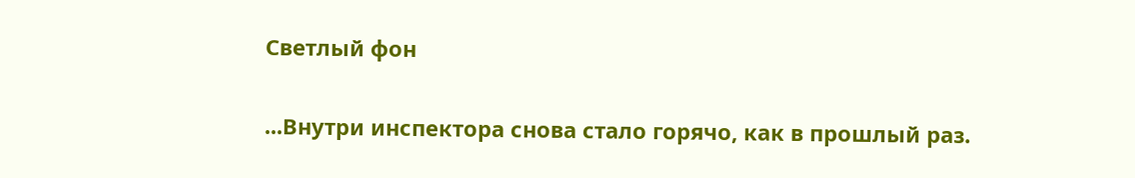Светлый фон

...Внутри инспектора снова стало горячо, как в прошлый раз.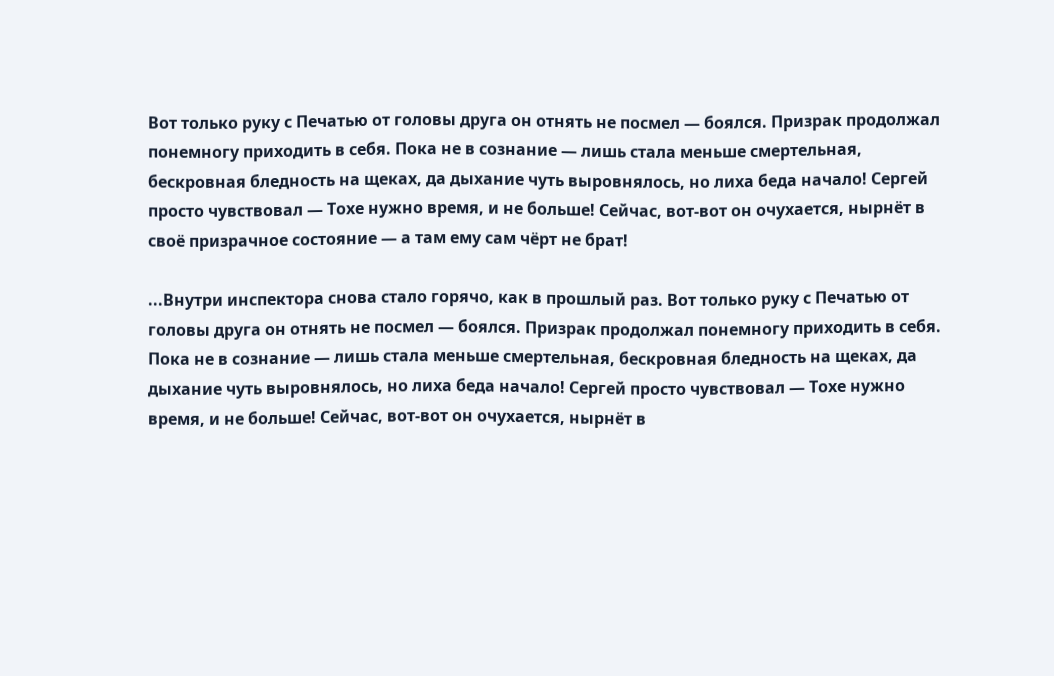Вот только руку с Печатью от головы друга он отнять не посмел — боялся. Призрак продолжал понемногу приходить в себя. Пока не в сознание — лишь стала меньше смертельная, бескровная бледность на щеках, да дыхание чуть выровнялось, но лиха беда начало! Сергей просто чувствовал — Тохе нужно время, и не больше! Сейчас, вот-вот он очухается, нырнёт в своё призрачное состояние — а там ему сам чёрт не брат!

...Внутри инспектора снова стало горячо, как в прошлый раз. Вот только руку с Печатью от головы друга он отнять не посмел — боялся. Призрак продолжал понемногу приходить в себя. Пока не в сознание — лишь стала меньше смертельная, бескровная бледность на щеках, да дыхание чуть выровнялось, но лиха беда начало! Сергей просто чувствовал — Тохе нужно время, и не больше! Сейчас, вот-вот он очухается, нырнёт в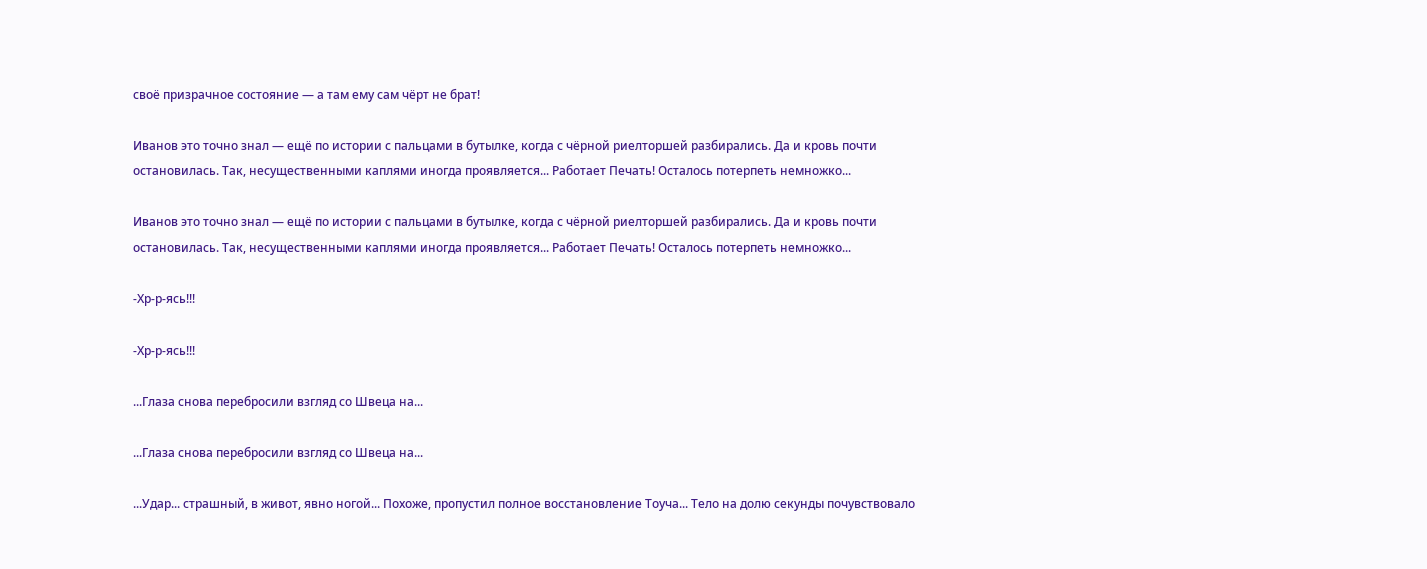своё призрачное состояние — а там ему сам чёрт не брат!

Иванов это точно знал — ещё по истории с пальцами в бутылке, когда с чёрной риелторшей разбирались. Да и кровь почти остановилась. Так, несущественными каплями иногда проявляется... Работает Печать! Осталось потерпеть немножко...

Иванов это точно знал — ещё по истории с пальцами в бутылке, когда с чёрной риелторшей разбирались. Да и кровь почти остановилась. Так, несущественными каплями иногда проявляется... Работает Печать! Осталось потерпеть немножко...

-Хр-р-ясь!!!

-Хр-р-ясь!!!

...Глаза снова перебросили взгляд со Швеца на...

...Глаза снова перебросили взгляд со Швеца на...

...Удар... страшный, в живот, явно ногой... Похоже, пропустил полное восстановление Тоуча... Тело на долю секунды почувствовало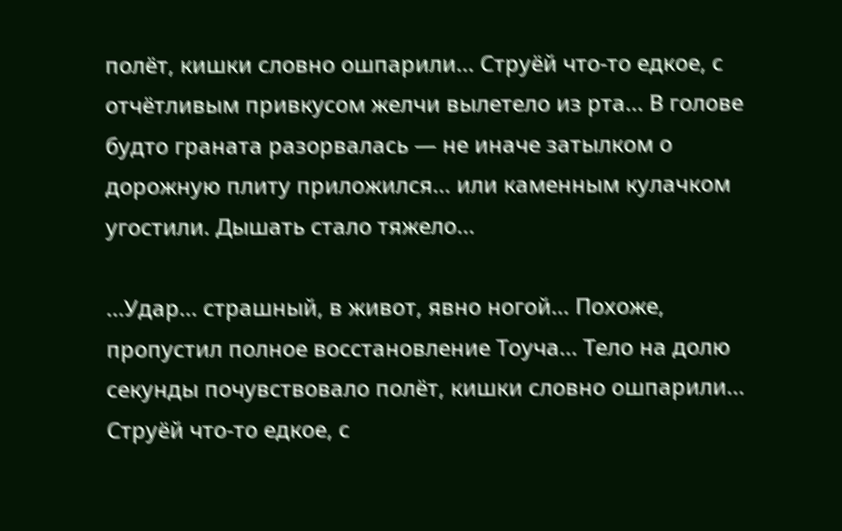полёт, кишки словно ошпарили... Струёй что-то едкое, с отчётливым привкусом желчи вылетело из рта... В голове будто граната разорвалась — не иначе затылком о дорожную плиту приложился... или каменным кулачком угостили. Дышать стало тяжело...

...Удар... страшный, в живот, явно ногой... Похоже, пропустил полное восстановление Тоуча... Тело на долю секунды почувствовало полёт, кишки словно ошпарили... Струёй что-то едкое, с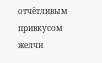отчётливым привкусом желчи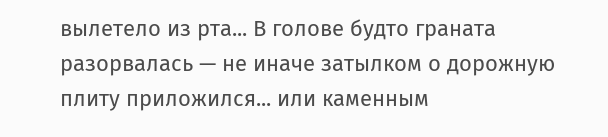вылетело из рта... В голове будто граната разорвалась — не иначе затылком о дорожную плиту приложился... или каменным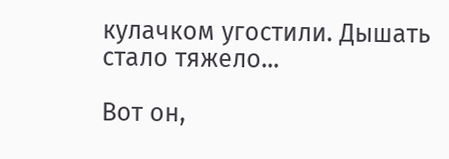кулачком угостили. Дышать стало тяжело...

Вот он,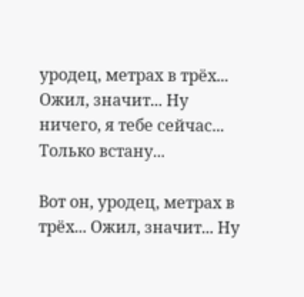уродец, метрах в трёх... Ожил, значит... Ну ничего, я тебе сейчас... Только встану...

Вот он, уродец, метрах в трёх... Ожил, значит... Ну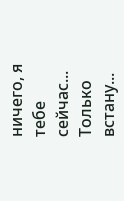ничего, я тебе сейчас... Только встану...